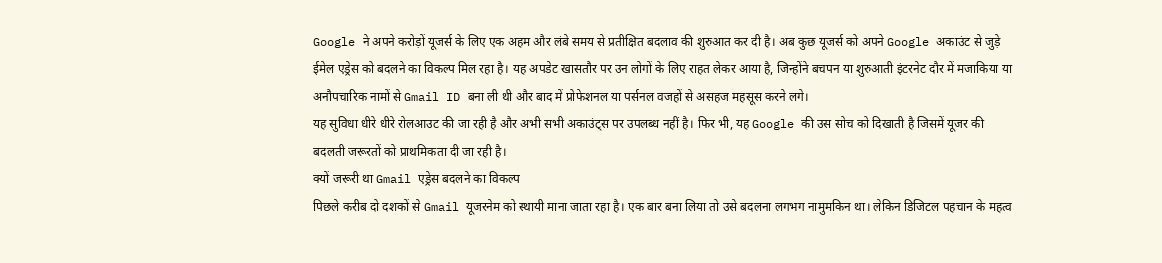Google ने अपने करोड़ों यूजर्स के लिए एक अहम और लंबे समय से प्रतीक्षित बदलाव की शुरुआत कर दी है। अब कुछ यूजर्स को अपने Google अकाउंट से जुड़े ईमेल एड्रेस को बदलने का विकल्प मिल रहा है। यह अपडेट खासतौर पर उन लोगों के लिए राहत लेकर आया है, जिन्होंने बचपन या शुरुआती इंटरनेट दौर में मजाकिया या अनौपचारिक नामों से Gmail ID बना ली थी और बाद में प्रोफेशनल या पर्सनल वजहों से असहज महसूस करने लगे।
यह सुविधा धीरे धीरे रोलआउट की जा रही है और अभी सभी अकाउंट्स पर उपलब्ध नहीं है। फिर भी, यह Google की उस सोच को दिखाती है जिसमें यूजर की बदलती जरूरतों को प्राथमिकता दी जा रही है।
क्यों जरूरी था Gmail एड्रेस बदलने का विकल्प
पिछले करीब दो दशकों से Gmail यूजरनेम को स्थायी माना जाता रहा है। एक बार बना लिया तो उसे बदलना लगभग नामुमकिन था। लेकिन डिजिटल पहचान के महत्व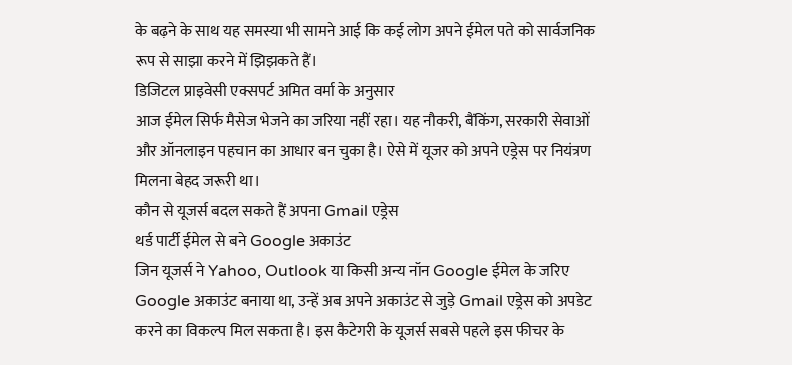के बढ़ने के साथ यह समस्या भी सामने आई कि कई लोग अपने ईमेल पते को सार्वजनिक रूप से साझा करने में झिझकते हैं।
डिजिटल प्राइवेसी एक्सपर्ट अमित वर्मा के अनुसार
आज ईमेल सिर्फ मैसेज भेजने का जरिया नहीं रहा। यह नौकरी, बैंकिंग, सरकारी सेवाओं और ऑनलाइन पहचान का आधार बन चुका है। ऐसे में यूजर को अपने एड्रेस पर नियंत्रण मिलना बेहद जरूरी था।
कौन से यूजर्स बदल सकते हैं अपना Gmail एड्रेस
थर्ड पार्टी ईमेल से बने Google अकाउंट
जिन यूजर्स ने Yahoo, Outlook या किसी अन्य नॉन Google ईमेल के जरिए Google अकाउंट बनाया था, उन्हें अब अपने अकाउंट से जुड़े Gmail एड्रेस को अपडेट करने का विकल्प मिल सकता है। इस कैटेगरी के यूजर्स सबसे पहले इस फीचर के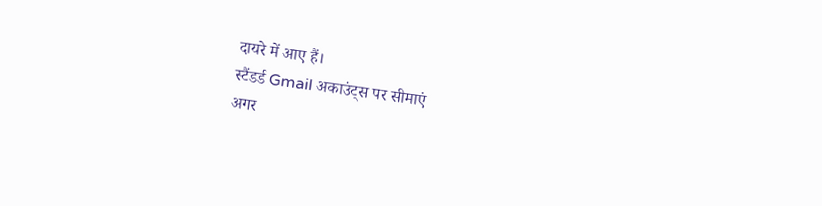दायरे में आए हैं।
स्टैंडर्ड Gmail अकाउंट्स पर सीमाएं
अगर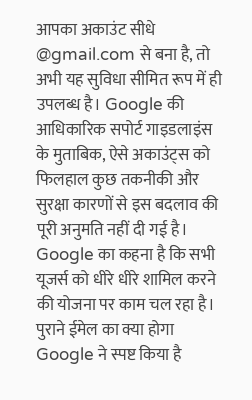आपका अकाउंट सीधे @gmail.com से बना है, तो अभी यह सुविधा सीमित रूप में ही उपलब्ध है। Google की आधिकारिक सपोर्ट गाइडलाइंस के मुताबिक, ऐसे अकाउंट्स को फिलहाल कुछ तकनीकी और सुरक्षा कारणों से इस बदलाव की पूरी अनुमति नहीं दी गई है।
Google का कहना है कि सभी यूजर्स को धीरे धीरे शामिल करने की योजना पर काम चल रहा है।
पुराने ईमेल का क्या होगा
Google ने स्पष्ट किया है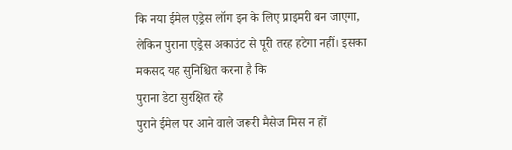कि नया ईमेल एड्रेस लॉग इन के लिए प्राइमरी बन जाएगा, लेकिन पुराना एड्रेस अकाउंट से पूरी तरह हटेगा नहीं। इसका मकसद यह सुनिश्चित करना है कि
पुराना डेटा सुरक्षित रहे
पुराने ईमेल पर आने वाले जरूरी मैसेज मिस न हों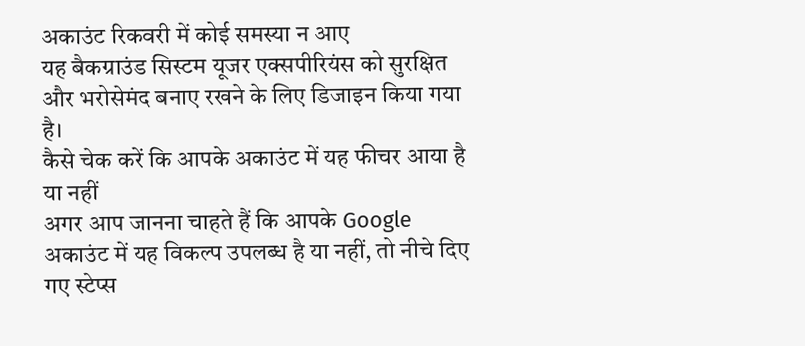अकाउंट रिकवरी में कोई समस्या न आए
यह बैकग्राउंड सिस्टम यूजर एक्सपीरियंस को सुरक्षित और भरोसेमंद बनाए रखने के लिए डिजाइन किया गया है।
कैसे चेक करें कि आपके अकाउंट में यह फीचर आया है या नहीं
अगर आप जानना चाहते हैं कि आपके Google अकाउंट में यह विकल्प उपलब्ध है या नहीं, तो नीचे दिए गए स्टेप्स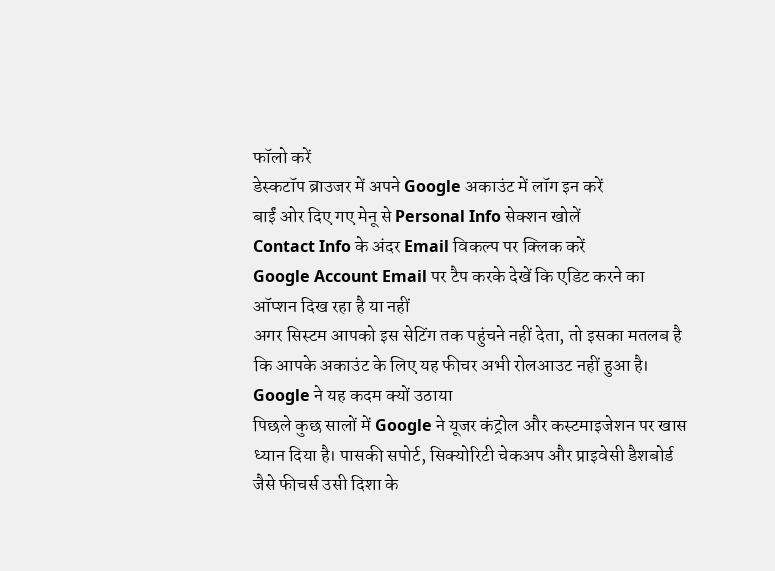फॉलो करें
डेस्कटॉप ब्राउजर में अपने Google अकाउंट में लॉग इन करें
बाईं ओर दिए गए मेनू से Personal Info सेक्शन खोलें
Contact Info के अंदर Email विकल्प पर क्लिक करें
Google Account Email पर टैप करके देखें कि एडिट करने का ऑप्शन दिख रहा है या नहीं
अगर सिस्टम आपको इस सेटिंग तक पहुंचने नहीं देता, तो इसका मतलब है कि आपके अकाउंट के लिए यह फीचर अभी रोलआउट नहीं हुआ है।
Google ने यह कदम क्यों उठाया
पिछले कुछ सालों में Google ने यूजर कंट्रोल और कस्टमाइजेशन पर खास ध्यान दिया है। पासकी सपोर्ट, सिक्योरिटी चेकअप और प्राइवेसी डैशबोर्ड जैसे फीचर्स उसी दिशा के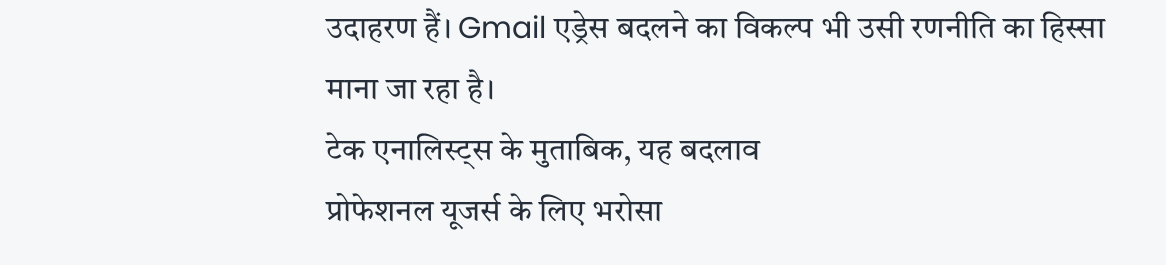उदाहरण हैं। Gmail एड्रेस बदलने का विकल्प भी उसी रणनीति का हिस्सा माना जा रहा है।
टेक एनालिस्ट्स के मुताबिक, यह बदलाव
प्रोफेशनल यूजर्स के लिए भरोसा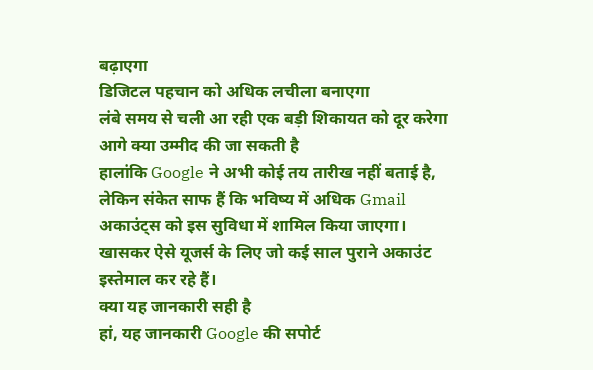बढ़ाएगा
डिजिटल पहचान को अधिक लचीला बनाएगा
लंबे समय से चली आ रही एक बड़ी शिकायत को दूर करेगा
आगे क्या उम्मीद की जा सकती है
हालांकि Google ने अभी कोई तय तारीख नहीं बताई है, लेकिन संकेत साफ हैं कि भविष्य में अधिक Gmail अकाउंट्स को इस सुविधा में शामिल किया जाएगा। खासकर ऐसे यूजर्स के लिए जो कई साल पुराने अकाउंट इस्तेमाल कर रहे हैं।
क्या यह जानकारी सही है
हां, यह जानकारी Google की सपोर्ट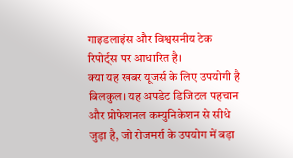गाइडलाइंस और विश्वसनीय टेक रिपोर्ट्स पर आधारित है।
क्या यह खबर यूजर्स के लिए उपयोगी है
बिलकुल। यह अपडेट डिजिटल पहचान और प्रोफेशनल कम्युनिकेशन से सीधे जुड़ा है, जो रोजमर्रा के उपयोग में बड़ा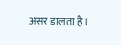असर डालता है।